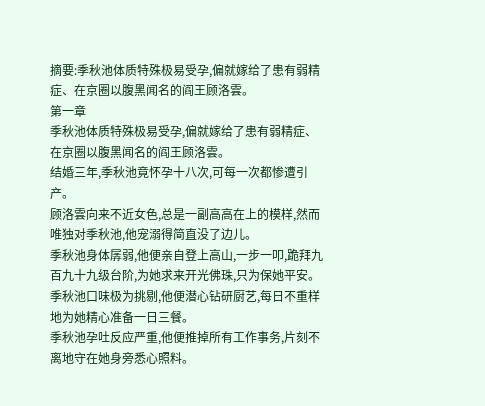摘要:季秋池体质特殊极易受孕,偏就嫁给了患有弱精症、在京圈以腹黑闻名的阎王顾洛雲。
第一章
季秋池体质特殊极易受孕,偏就嫁给了患有弱精症、在京圈以腹黑闻名的阎王顾洛雲。
结婚三年,季秋池竟怀孕十八次,可每一次都惨遭引产。
顾洛雲向来不近女色,总是一副高高在上的模样,然而唯独对季秋池,他宠溺得简直没了边儿。
季秋池身体孱弱,他便亲自登上高山,一步一叩,跪拜九百九十九级台阶,为她求来开光佛珠,只为保她平安。
季秋池口味极为挑剔,他便潜心钻研厨艺,每日不重样地为她精心准备一日三餐。
季秋池孕吐反应严重,他便推掉所有工作事务,片刻不离地守在她身旁悉心照料。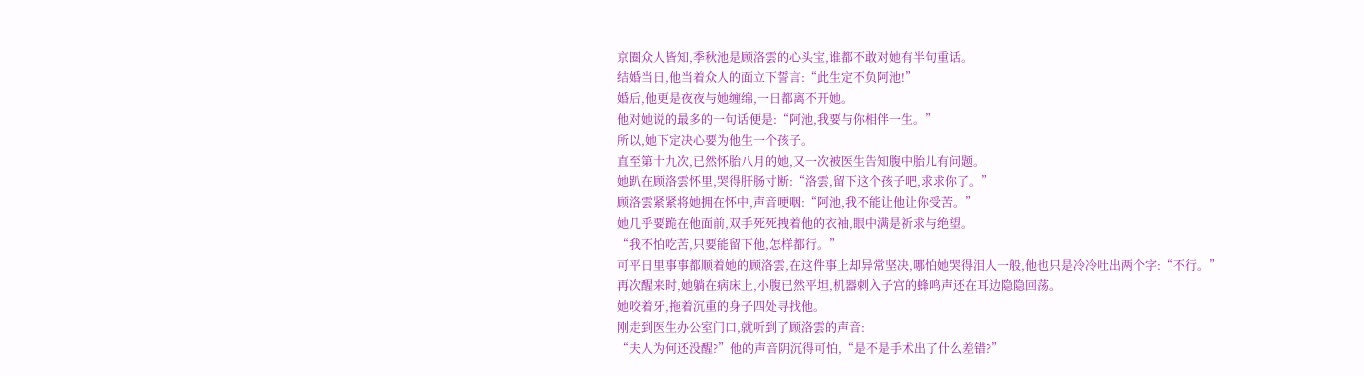京圈众人皆知,季秋池是顾洛雲的心头宝,谁都不敢对她有半句重话。
结婚当日,他当着众人的面立下誓言:“此生定不负阿池!”
婚后,他更是夜夜与她缠绵,一日都离不开她。
他对她说的最多的一句话便是:“阿池,我要与你相伴一生。”
所以,她下定决心要为他生一个孩子。
直至第十九次,已然怀胎八月的她,又一次被医生告知腹中胎儿有问题。
她趴在顾洛雲怀里,哭得肝肠寸断:“洛雲,留下这个孩子吧,求求你了。”
顾洛雲紧紧将她拥在怀中,声音哽咽:“阿池,我不能让他让你受苦。”
她几乎要跪在他面前,双手死死拽着他的衣袖,眼中满是祈求与绝望。
“我不怕吃苦,只要能留下他,怎样都行。”
可平日里事事都顺着她的顾洛雲,在这件事上却异常坚决,哪怕她哭得泪人一般,他也只是冷冷吐出两个字:“不行。”
再次醒来时,她躺在病床上,小腹已然平坦,机器刺入子宫的蜂鸣声还在耳边隐隐回荡。
她咬着牙,拖着沉重的身子四处寻找他。
刚走到医生办公室门口,就听到了顾洛雲的声音:
“夫人为何还没醒?”他的声音阴沉得可怕,“是不是手术出了什么差错?”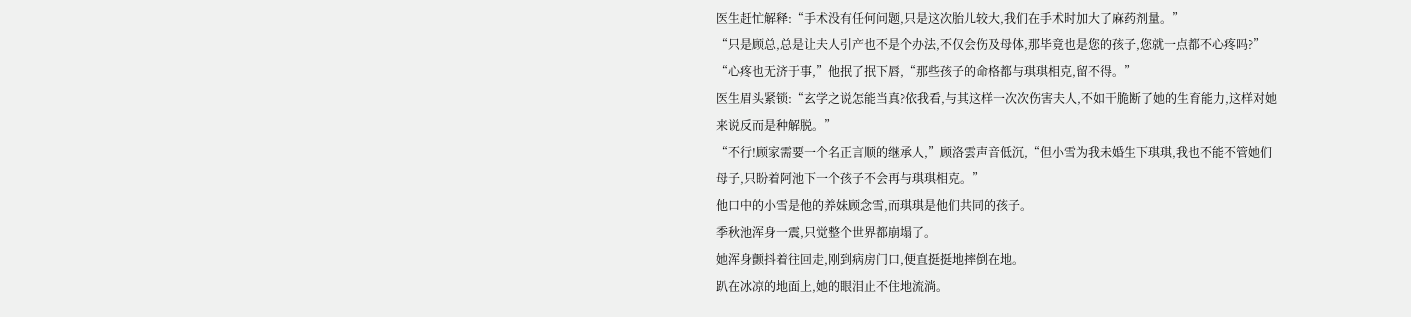医生赶忙解释:“手术没有任何问题,只是这次胎儿较大,我们在手术时加大了麻药剂量。”
“只是顾总,总是让夫人引产也不是个办法,不仅会伤及母体,那毕竟也是您的孩子,您就一点都不心疼吗?”
“心疼也无济于事,”他抿了抿下唇,“那些孩子的命格都与琪琪相克,留不得。”
医生眉头紧锁:“玄学之说怎能当真?依我看,与其这样一次次伤害夫人,不如干脆断了她的生育能力,这样对她来说反而是种解脱。”
“不行!顾家需要一个名正言顺的继承人,”顾洛雲声音低沉,“但小雪为我未婚生下琪琪,我也不能不管她们母子,只盼着阿池下一个孩子不会再与琪琪相克。”
他口中的小雪是他的养妹顾念雪,而琪琪是他们共同的孩子。
季秋池浑身一震,只觉整个世界都崩塌了。
她浑身颤抖着往回走,刚到病房门口,便直挺挺地摔倒在地。
趴在冰凉的地面上,她的眼泪止不住地流淌。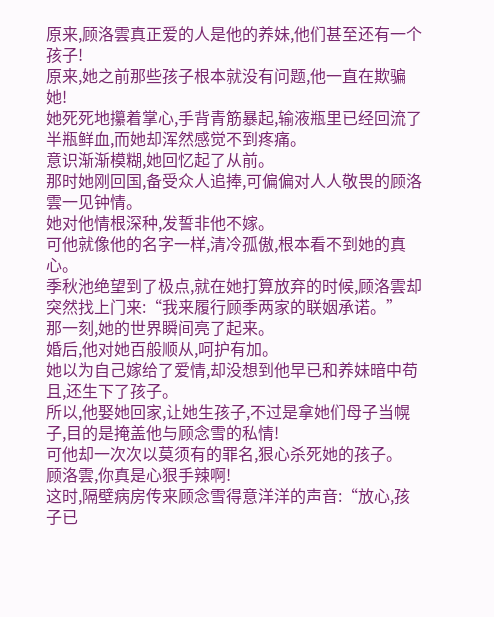原来,顾洛雲真正爱的人是他的养妹,他们甚至还有一个孩子!
原来,她之前那些孩子根本就没有问题,他一直在欺骗她!
她死死地攥着掌心,手背青筋暴起,输液瓶里已经回流了半瓶鲜血,而她却浑然感觉不到疼痛。
意识渐渐模糊,她回忆起了从前。
那时她刚回国,备受众人追捧,可偏偏对人人敬畏的顾洛雲一见钟情。
她对他情根深种,发誓非他不嫁。
可他就像他的名字一样,清冷孤傲,根本看不到她的真心。
季秋池绝望到了极点,就在她打算放弃的时候,顾洛雲却突然找上门来:“我来履行顾季两家的联姻承诺。”
那一刻,她的世界瞬间亮了起来。
婚后,他对她百般顺从,呵护有加。
她以为自己嫁给了爱情,却没想到他早已和养妹暗中苟且,还生下了孩子。
所以,他娶她回家,让她生孩子,不过是拿她们母子当幌子,目的是掩盖他与顾念雪的私情!
可他却一次次以莫须有的罪名,狠心杀死她的孩子。
顾洛雲,你真是心狠手辣啊!
这时,隔壁病房传来顾念雪得意洋洋的声音:“放心,孩子已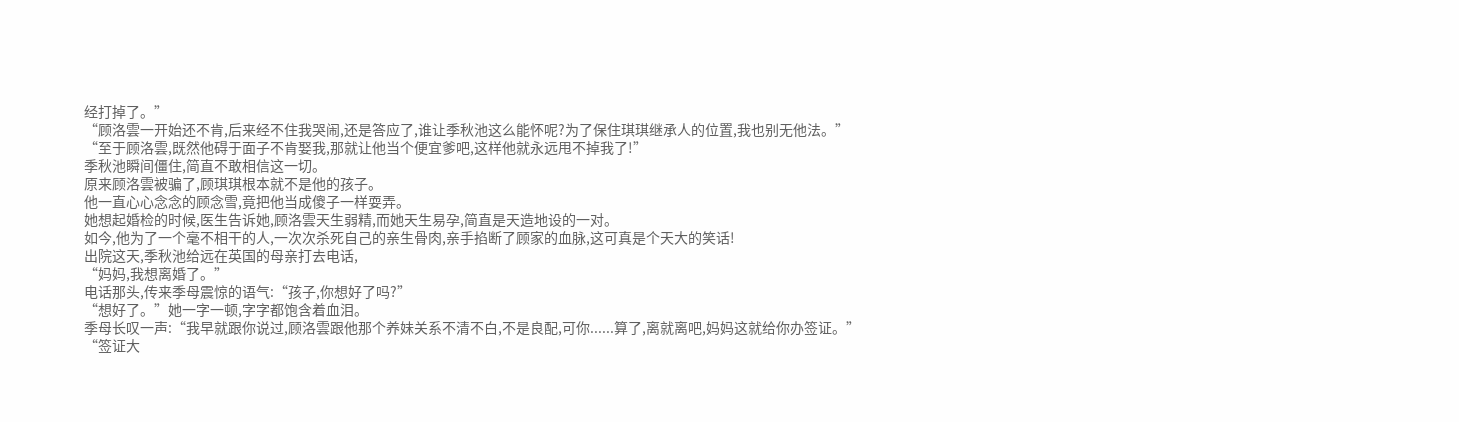经打掉了。”
“顾洛雲一开始还不肯,后来经不住我哭闹,还是答应了,谁让季秋池这么能怀呢?为了保住琪琪继承人的位置,我也别无他法。”
“至于顾洛雲,既然他碍于面子不肯娶我,那就让他当个便宜爹吧,这样他就永远甩不掉我了!”
季秋池瞬间僵住,简直不敢相信这一切。
原来顾洛雲被骗了,顾琪琪根本就不是他的孩子。
他一直心心念念的顾念雪,竟把他当成傻子一样耍弄。
她想起婚检的时候,医生告诉她,顾洛雲天生弱精,而她天生易孕,简直是天造地设的一对。
如今,他为了一个毫不相干的人,一次次杀死自己的亲生骨肉,亲手掐断了顾家的血脉,这可真是个天大的笑话!
出院这天,季秋池给远在英国的母亲打去电话,
“妈妈,我想离婚了。”
电话那头,传来季母震惊的语气:“孩子,你想好了吗?”
“想好了。”她一字一顿,字字都饱含着血泪。
季母长叹一声:“我早就跟你说过,顾洛雲跟他那个养妹关系不清不白,不是良配,可你......算了,离就离吧,妈妈这就给你办签证。”
“签证大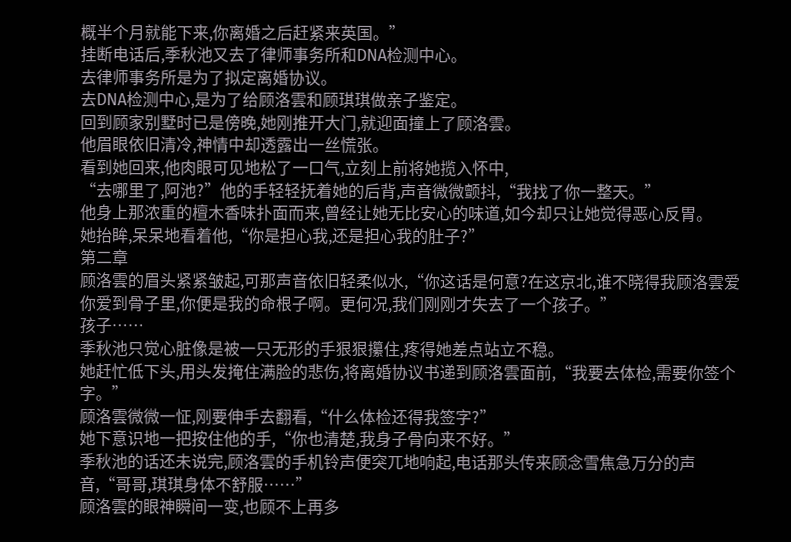概半个月就能下来,你离婚之后赶紧来英国。”
挂断电话后,季秋池又去了律师事务所和DNA检测中心。
去律师事务所是为了拟定离婚协议。
去DNA检测中心,是为了给顾洛雲和顾琪琪做亲子鉴定。
回到顾家别墅时已是傍晚,她刚推开大门,就迎面撞上了顾洛雲。
他眉眼依旧清冷,神情中却透露出一丝慌张。
看到她回来,他肉眼可见地松了一口气,立刻上前将她揽入怀中,
“去哪里了,阿池?”他的手轻轻抚着她的后背,声音微微颤抖,“我找了你一整天。”
他身上那浓重的檀木香味扑面而来,曾经让她无比安心的味道,如今却只让她觉得恶心反胃。
她抬眸,呆呆地看着他,“你是担心我,还是担心我的肚子?”
第二章
顾洛雲的眉头紧紧皱起,可那声音依旧轻柔似水,“你这话是何意?在这京北,谁不晓得我顾洛雲爱你爱到骨子里,你便是我的命根子啊。更何况,我们刚刚才失去了一个孩子。”
孩子……
季秋池只觉心脏像是被一只无形的手狠狠攥住,疼得她差点站立不稳。
她赶忙低下头,用头发掩住满脸的悲伤,将离婚协议书递到顾洛雲面前,“我要去体检,需要你签个字。”
顾洛雲微微一怔,刚要伸手去翻看,“什么体检还得我签字?”
她下意识地一把按住他的手,“你也清楚,我身子骨向来不好。”
季秋池的话还未说完,顾洛雲的手机铃声便突兀地响起,电话那头传来顾念雪焦急万分的声音,“哥哥,琪琪身体不舒服……”
顾洛雲的眼神瞬间一变,也顾不上再多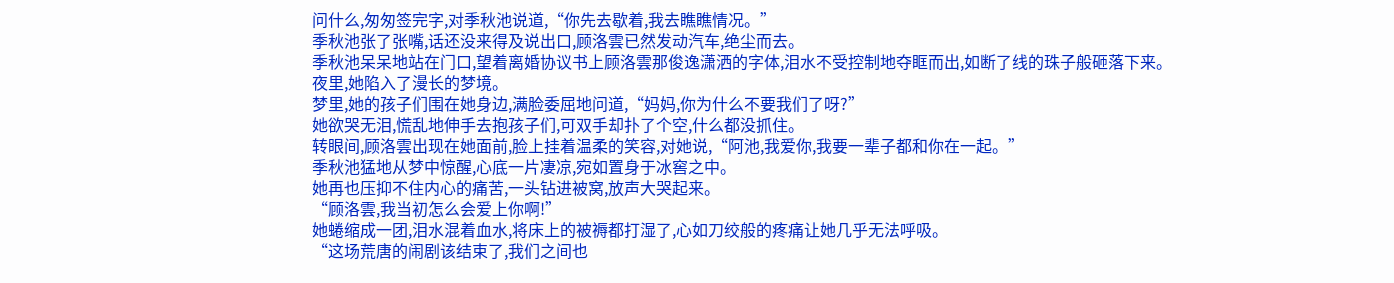问什么,匆匆签完字,对季秋池说道,“你先去歇着,我去瞧瞧情况。”
季秋池张了张嘴,话还没来得及说出口,顾洛雲已然发动汽车,绝尘而去。
季秋池呆呆地站在门口,望着离婚协议书上顾洛雲那俊逸潇洒的字体,泪水不受控制地夺眶而出,如断了线的珠子般砸落下来。
夜里,她陷入了漫长的梦境。
梦里,她的孩子们围在她身边,满脸委屈地问道,“妈妈,你为什么不要我们了呀?”
她欲哭无泪,慌乱地伸手去抱孩子们,可双手却扑了个空,什么都没抓住。
转眼间,顾洛雲出现在她面前,脸上挂着温柔的笑容,对她说,“阿池,我爱你,我要一辈子都和你在一起。”
季秋池猛地从梦中惊醒,心底一片凄凉,宛如置身于冰窖之中。
她再也压抑不住内心的痛苦,一头钻进被窝,放声大哭起来。
“顾洛雲,我当初怎么会爱上你啊!”
她蜷缩成一团,泪水混着血水,将床上的被褥都打湿了,心如刀绞般的疼痛让她几乎无法呼吸。
“这场荒唐的闹剧该结束了,我们之间也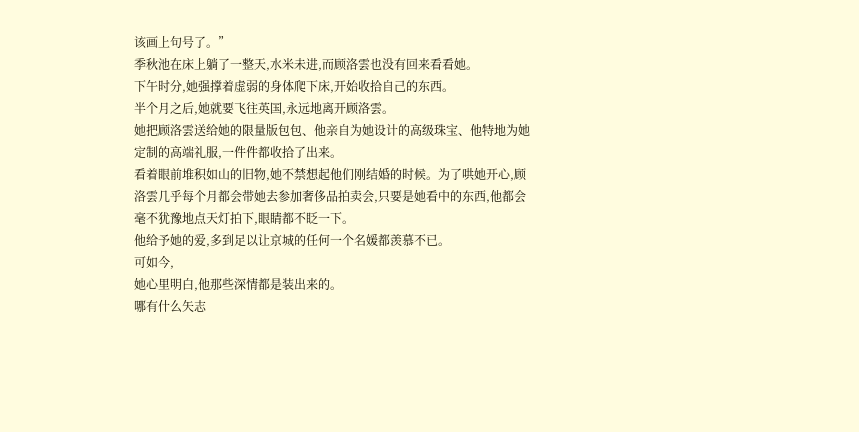该画上句号了。”
季秋池在床上躺了一整天,水米未进,而顾洛雲也没有回来看看她。
下午时分,她强撑着虚弱的身体爬下床,开始收拾自己的东西。
半个月之后,她就要飞往英国,永远地离开顾洛雲。
她把顾洛雲送给她的限量版包包、他亲自为她设计的高级珠宝、他特地为她定制的高端礼服,一件件都收拾了出来。
看着眼前堆积如山的旧物,她不禁想起他们刚结婚的时候。为了哄她开心,顾洛雲几乎每个月都会带她去参加奢侈品拍卖会,只要是她看中的东西,他都会毫不犹豫地点天灯拍下,眼睛都不眨一下。
他给予她的爱,多到足以让京城的任何一个名媛都羡慕不已。
可如今,
她心里明白,他那些深情都是装出来的。
哪有什么矢志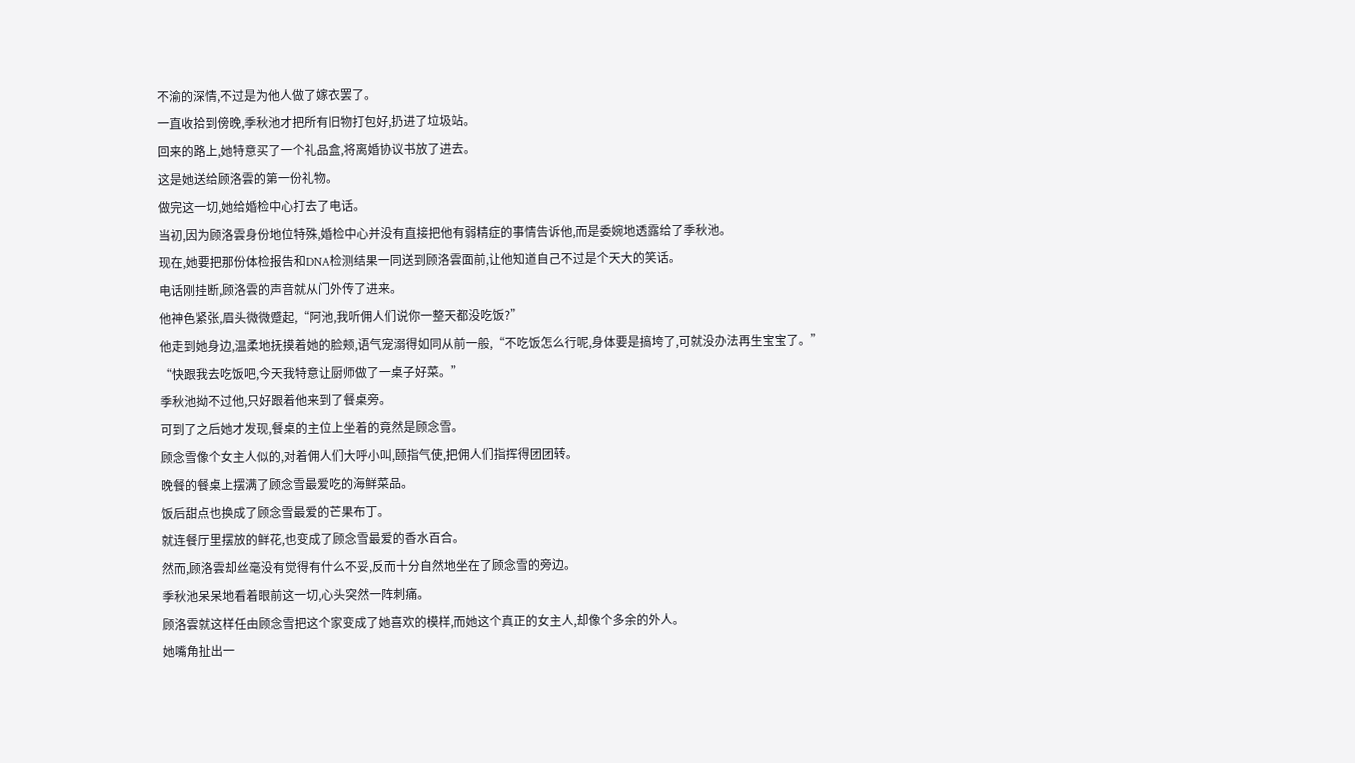不渝的深情,不过是为他人做了嫁衣罢了。
一直收拾到傍晚,季秋池才把所有旧物打包好,扔进了垃圾站。
回来的路上,她特意买了一个礼品盒,将离婚协议书放了进去。
这是她送给顾洛雲的第一份礼物。
做完这一切,她给婚检中心打去了电话。
当初,因为顾洛雲身份地位特殊,婚检中心并没有直接把他有弱精症的事情告诉他,而是委婉地透露给了季秋池。
现在,她要把那份体检报告和DNA检测结果一同送到顾洛雲面前,让他知道自己不过是个天大的笑话。
电话刚挂断,顾洛雲的声音就从门外传了进来。
他神色紧张,眉头微微蹙起,“阿池,我听佣人们说你一整天都没吃饭?”
他走到她身边,温柔地抚摸着她的脸颊,语气宠溺得如同从前一般,“不吃饭怎么行呢,身体要是搞垮了,可就没办法再生宝宝了。”
“快跟我去吃饭吧,今天我特意让厨师做了一桌子好菜。”
季秋池拗不过他,只好跟着他来到了餐桌旁。
可到了之后她才发现,餐桌的主位上坐着的竟然是顾念雪。
顾念雪像个女主人似的,对着佣人们大呼小叫,颐指气使,把佣人们指挥得团团转。
晚餐的餐桌上摆满了顾念雪最爱吃的海鲜菜品。
饭后甜点也换成了顾念雪最爱的芒果布丁。
就连餐厅里摆放的鲜花,也变成了顾念雪最爱的香水百合。
然而,顾洛雲却丝毫没有觉得有什么不妥,反而十分自然地坐在了顾念雪的旁边。
季秋池呆呆地看着眼前这一切,心头突然一阵刺痛。
顾洛雲就这样任由顾念雪把这个家变成了她喜欢的模样,而她这个真正的女主人,却像个多余的外人。
她嘴角扯出一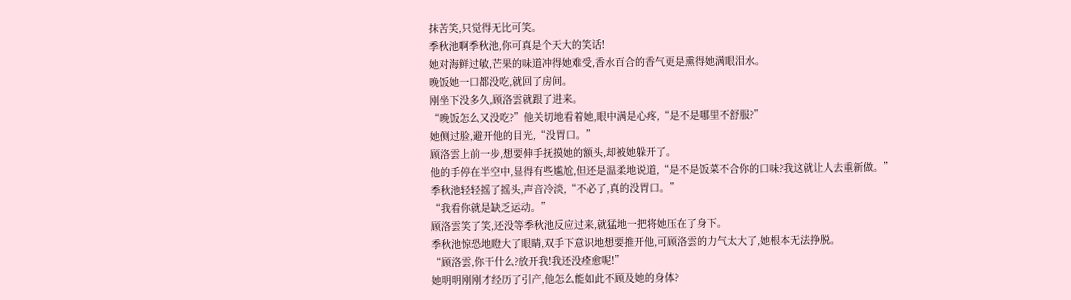抹苦笑,只觉得无比可笑。
季秋池啊季秋池,你可真是个天大的笑话!
她对海鲜过敏,芒果的味道冲得她难受,香水百合的香气更是熏得她满眼泪水。
晚饭她一口都没吃,就回了房间。
刚坐下没多久,顾洛雲就跟了进来。
“晚饭怎么又没吃?”他关切地看着她,眼中满是心疼,“是不是哪里不舒服?”
她侧过脸,避开他的目光,“没胃口。”
顾洛雲上前一步,想要伸手抚摸她的额头,却被她躲开了。
他的手停在半空中,显得有些尴尬,但还是温柔地说道,“是不是饭菜不合你的口味?我这就让人去重新做。”
季秋池轻轻摇了摇头,声音冷淡,“不必了,真的没胃口。”
“我看你就是缺乏运动。”
顾洛雲笑了笑,还没等季秋池反应过来,就猛地一把将她压在了身下。
季秋池惊恐地瞪大了眼睛,双手下意识地想要推开他,可顾洛雲的力气太大了,她根本无法挣脱。
“顾洛雲,你干什么?放开我!我还没痊愈呢!”
她明明刚刚才经历了引产,他怎么能如此不顾及她的身体?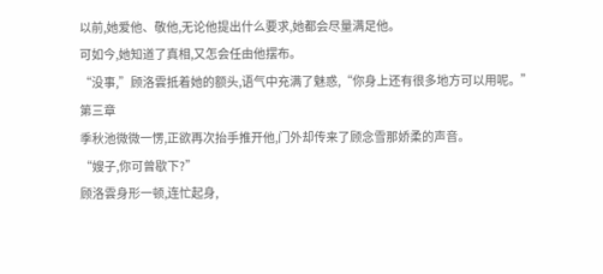以前,她爱他、敬他,无论他提出什么要求,她都会尽量满足他。
可如今,她知道了真相,又怎会任由他摆布。
“没事,”顾洛雲抵着她的额头,语气中充满了魅惑,“你身上还有很多地方可以用呢。”
第三章
季秋池微微一愣,正欲再次抬手推开他,门外却传来了顾念雪那娇柔的声音。
“嫂子,你可曾歇下?”
顾洛雲身形一顿,连忙起身,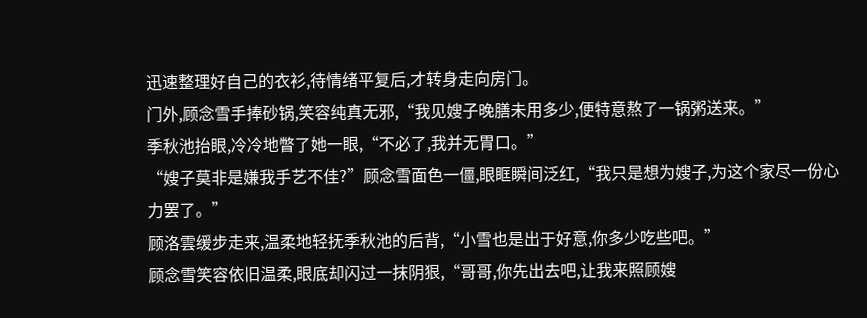迅速整理好自己的衣衫,待情绪平复后,才转身走向房门。
门外,顾念雪手捧砂锅,笑容纯真无邪,“我见嫂子晚膳未用多少,便特意熬了一锅粥送来。”
季秋池抬眼,冷冷地瞥了她一眼,“不必了,我并无胃口。”
“嫂子莫非是嫌我手艺不佳?”顾念雪面色一僵,眼眶瞬间泛红,“我只是想为嫂子,为这个家尽一份心力罢了。”
顾洛雲缓步走来,温柔地轻抚季秋池的后背,“小雪也是出于好意,你多少吃些吧。”
顾念雪笑容依旧温柔,眼底却闪过一抹阴狠,“哥哥,你先出去吧,让我来照顾嫂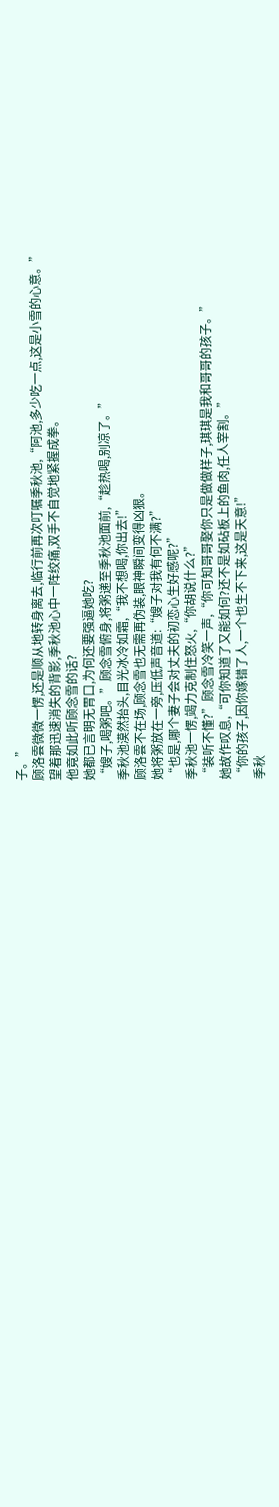子。”
顾洛雲微微一愣,还是顺从地转身离去,临行前再次叮嘱季秋池,“阿池,多少吃一点,这是小雪的心意。”
望着那迅速消失的背影,季秋池心中一阵绞痛,双手不自觉地紧握成拳。
他竟如此听顾念雪的话?
她都已言明无胃口,为何还要强逼她吃?
“嫂子,喝粥吧。”顾念雪俯身,将粥递至季秋池面前,“趁热喝,别凉了。”
季秋池漠然抬头,目光冰冷如霜,“我不想喝,你出去!”
顾洛雲不在场,顾念雪也无需再伪装,眼神瞬间变得凶狠。
她将粥放在一旁,压低声音道:“嫂子对我有何不满?”
“也是,哪个妻子会对丈夫的初恋心生好感呢?”
季秋池一愣,竭力克制住怒火,“你胡说什么?”
“装听不懂?”顾念雪冷笑一声,“你可知哥哥娶你只是做做样子,琪琪是我和哥哥的孩子。”
她故作叹息,“可你知道了又能如何?还不是如砧板上的鱼肉,任人宰割。”
“你的孩子,因你嫁错了人,一个也生不下来,这是天意!”
季秋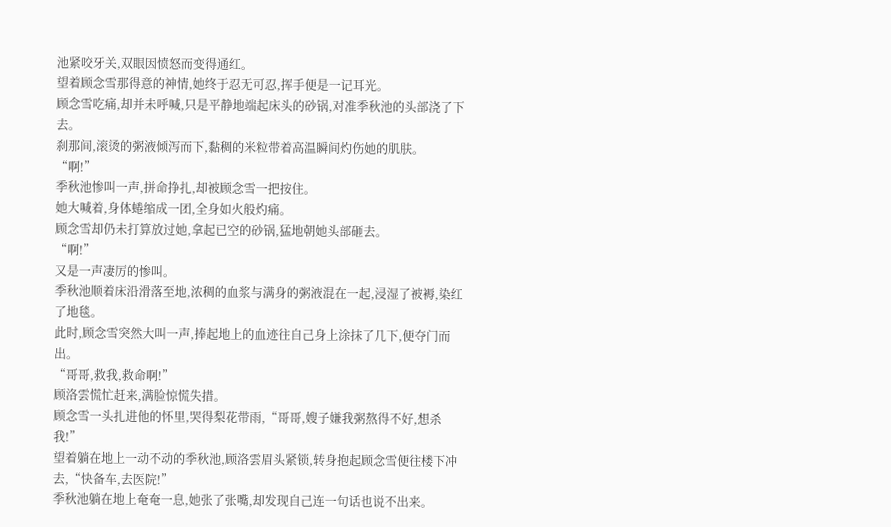池紧咬牙关,双眼因愤怒而变得通红。
望着顾念雪那得意的神情,她终于忍无可忍,挥手便是一记耳光。
顾念雪吃痛,却并未呼喊,只是平静地端起床头的砂锅,对准季秋池的头部浇了下去。
刹那间,滚烫的粥液倾泻而下,黏稠的米粒带着高温瞬间灼伤她的肌肤。
“啊!”
季秋池惨叫一声,拼命挣扎,却被顾念雪一把按住。
她大喊着,身体蜷缩成一团,全身如火般灼痛。
顾念雪却仍未打算放过她,拿起已空的砂锅,猛地朝她头部砸去。
“啊!”
又是一声凄厉的惨叫。
季秋池顺着床沿滑落至地,浓稠的血浆与满身的粥液混在一起,浸湿了被褥,染红了地毯。
此时,顾念雪突然大叫一声,捧起地上的血迹往自己身上涂抹了几下,便夺门而出。
“哥哥,救我,救命啊!”
顾洛雲慌忙赶来,满脸惊慌失措。
顾念雪一头扎进他的怀里,哭得梨花带雨,“哥哥,嫂子嫌我粥熬得不好,想杀我!”
望着躺在地上一动不动的季秋池,顾洛雲眉头紧锁,转身抱起顾念雪便往楼下冲去,“快备车,去医院!”
季秋池躺在地上奄奄一息,她张了张嘴,却发现自己连一句话也说不出来。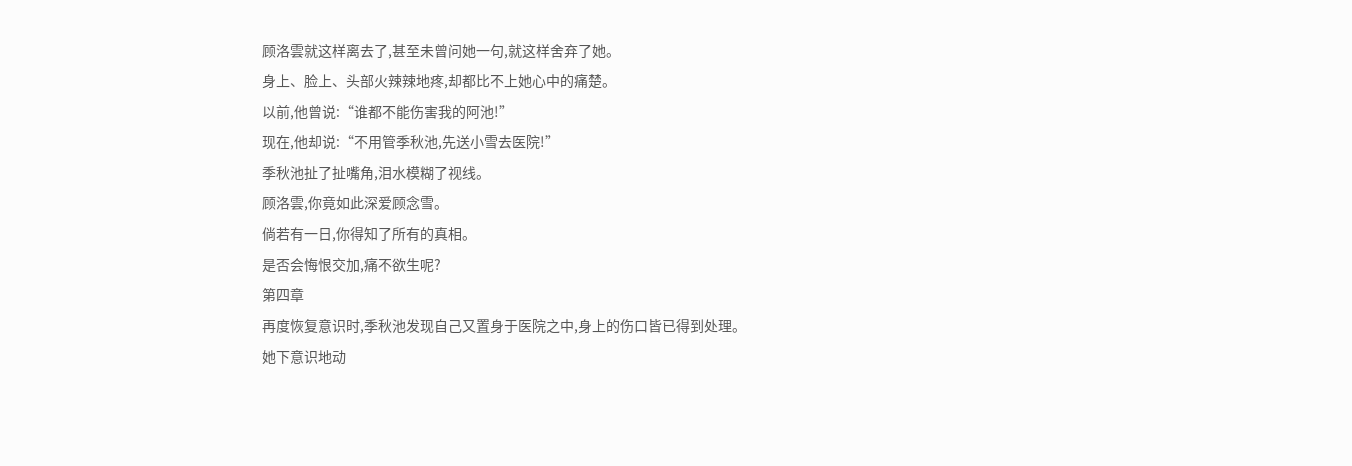顾洛雲就这样离去了,甚至未曾问她一句,就这样舍弃了她。
身上、脸上、头部火辣辣地疼,却都比不上她心中的痛楚。
以前,他曾说:“谁都不能伤害我的阿池!”
现在,他却说:“不用管季秋池,先送小雪去医院!”
季秋池扯了扯嘴角,泪水模糊了视线。
顾洛雲,你竟如此深爱顾念雪。
倘若有一日,你得知了所有的真相。
是否会悔恨交加,痛不欲生呢?
第四章
再度恢复意识时,季秋池发现自己又置身于医院之中,身上的伤口皆已得到处理。
她下意识地动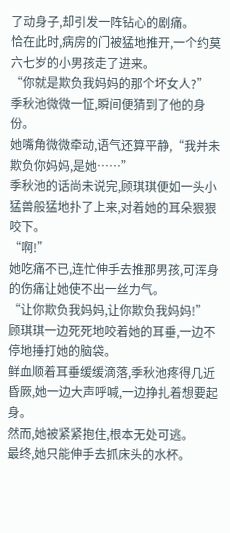了动身子,却引发一阵钻心的剧痛。
恰在此时,病房的门被猛地推开,一个约莫六七岁的小男孩走了进来。
“你就是欺负我妈妈的那个坏女人?”
季秋池微微一怔,瞬间便猜到了他的身份。
她嘴角微微牵动,语气还算平静,“我并未欺负你妈妈,是她……”
季秋池的话尚未说完,顾琪琪便如一头小猛兽般猛地扑了上来,对着她的耳朵狠狠咬下。
“啊!”
她吃痛不已,连忙伸手去推那男孩,可浑身的伤痛让她使不出一丝力气。
“让你欺负我妈妈,让你欺负我妈妈!”
顾琪琪一边死死地咬着她的耳垂,一边不停地捶打她的脑袋。
鲜血顺着耳垂缓缓滴落,季秋池疼得几近昏厥,她一边大声呼喊,一边挣扎着想要起身。
然而,她被紧紧抱住,根本无处可逃。
最终,她只能伸手去抓床头的水杯。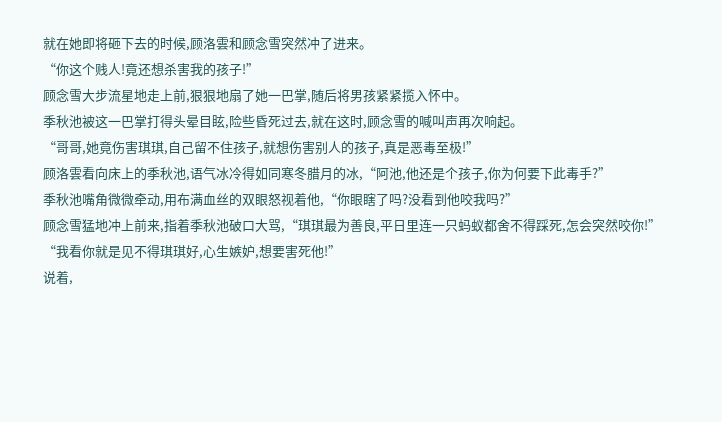就在她即将砸下去的时候,顾洛雲和顾念雪突然冲了进来。
“你这个贱人!竟还想杀害我的孩子!”
顾念雪大步流星地走上前,狠狠地扇了她一巴掌,随后将男孩紧紧揽入怀中。
季秋池被这一巴掌打得头晕目眩,险些昏死过去,就在这时,顾念雪的喊叫声再次响起。
“哥哥,她竟伤害琪琪,自己留不住孩子,就想伤害别人的孩子,真是恶毒至极!”
顾洛雲看向床上的季秋池,语气冰冷得如同寒冬腊月的冰,“阿池,他还是个孩子,你为何要下此毒手?”
季秋池嘴角微微牵动,用布满血丝的双眼怒视着他,“你眼瞎了吗?没看到他咬我吗?”
顾念雪猛地冲上前来,指着季秋池破口大骂,“琪琪最为善良,平日里连一只蚂蚁都舍不得踩死,怎会突然咬你!”
“我看你就是见不得琪琪好,心生嫉妒,想要害死他!”
说着,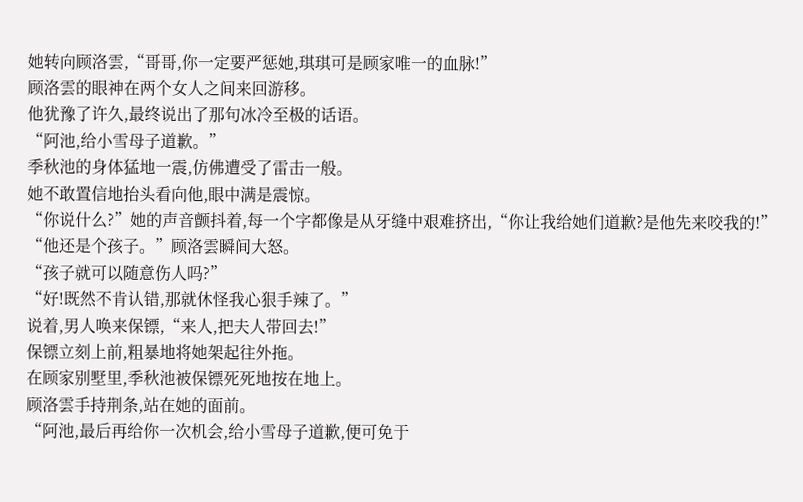她转向顾洛雲,“哥哥,你一定要严惩她,琪琪可是顾家唯一的血脉!”
顾洛雲的眼神在两个女人之间来回游移。
他犹豫了许久,最终说出了那句冰冷至极的话语。
“阿池,给小雪母子道歉。”
季秋池的身体猛地一震,仿佛遭受了雷击一般。
她不敢置信地抬头看向他,眼中满是震惊。
“你说什么?”她的声音颤抖着,每一个字都像是从牙缝中艰难挤出,“你让我给她们道歉?是他先来咬我的!”
“他还是个孩子。”顾洛雲瞬间大怒。
“孩子就可以随意伤人吗?”
“好!既然不肯认错,那就休怪我心狠手辣了。”
说着,男人唤来保镖,“来人,把夫人带回去!”
保镖立刻上前,粗暴地将她架起往外拖。
在顾家别墅里,季秋池被保镖死死地按在地上。
顾洛雲手持荆条,站在她的面前。
“阿池,最后再给你一次机会,给小雪母子道歉,便可免于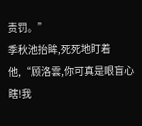责罚。”
季秋池抬眸,死死地盯着他,“顾洛雲,你可真是眼盲心瞎!我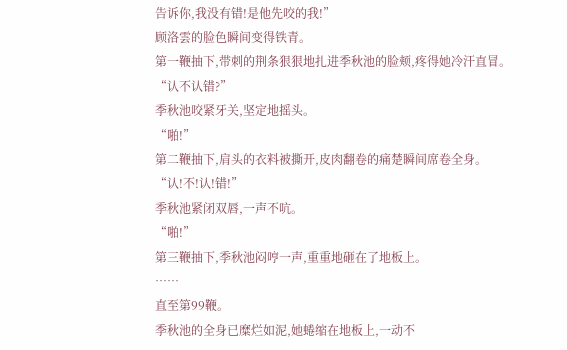告诉你,我没有错!是他先咬的我!”
顾洛雲的脸色瞬间变得铁青。
第一鞭抽下,带刺的荆条狠狠地扎进季秋池的脸颊,疼得她冷汗直冒。
“认不认错?”
季秋池咬紧牙关,坚定地摇头。
“啪!”
第二鞭抽下,肩头的衣料被撕开,皮肉翻卷的痛楚瞬间席卷全身。
“认!不!认!错!”
季秋池紧闭双唇,一声不吭。
“啪!”
第三鞭抽下,季秋池闷哼一声,重重地砸在了地板上。
……
直至第99鞭。
季秋池的全身已糜烂如泥,她蜷缩在地板上,一动不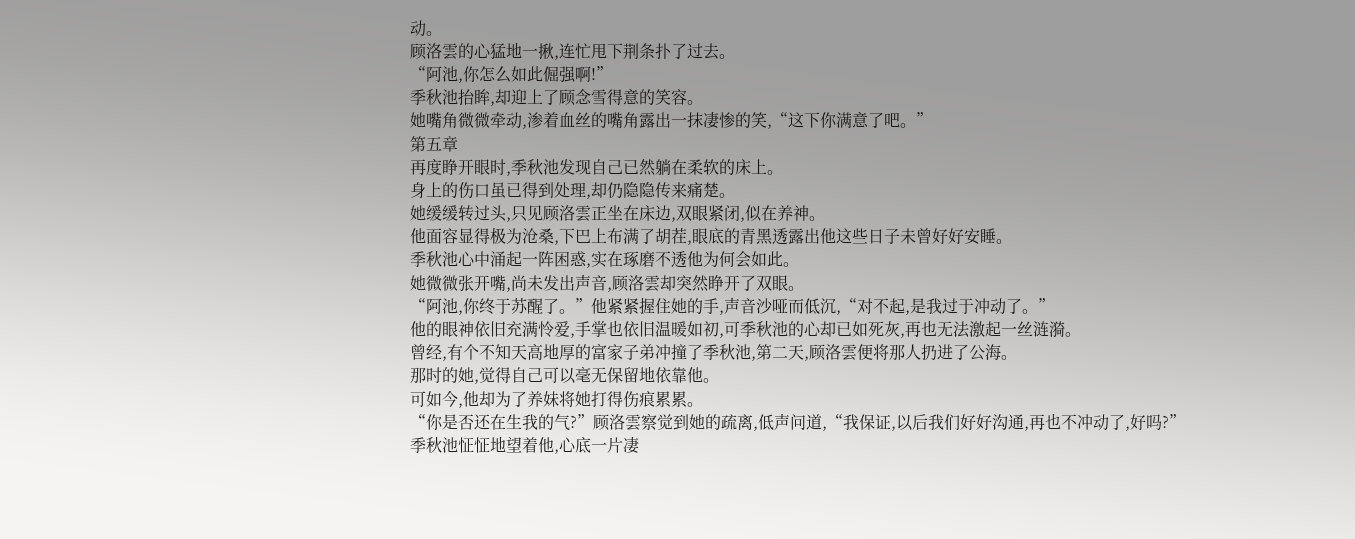动。
顾洛雲的心猛地一揪,连忙甩下荆条扑了过去。
“阿池,你怎么如此倔强啊!”
季秋池抬眸,却迎上了顾念雪得意的笑容。
她嘴角微微牵动,渗着血丝的嘴角露出一抹凄惨的笑,“这下你满意了吧。”
第五章
再度睁开眼时,季秋池发现自己已然躺在柔软的床上。
身上的伤口虽已得到处理,却仍隐隐传来痛楚。
她缓缓转过头,只见顾洛雲正坐在床边,双眼紧闭,似在养神。
他面容显得极为沧桑,下巴上布满了胡茬,眼底的青黑透露出他这些日子未曾好好安睡。
季秋池心中涌起一阵困惑,实在琢磨不透他为何会如此。
她微微张开嘴,尚未发出声音,顾洛雲却突然睁开了双眼。
“阿池,你终于苏醒了。”他紧紧握住她的手,声音沙哑而低沉,“对不起,是我过于冲动了。”
他的眼神依旧充满怜爱,手掌也依旧温暖如初,可季秋池的心却已如死灰,再也无法激起一丝涟漪。
曾经,有个不知天高地厚的富家子弟冲撞了季秋池,第二天,顾洛雲便将那人扔进了公海。
那时的她,觉得自己可以毫无保留地依靠他。
可如今,他却为了养妹将她打得伤痕累累。
“你是否还在生我的气?”顾洛雲察觉到她的疏离,低声问道,“我保证,以后我们好好沟通,再也不冲动了,好吗?”
季秋池怔怔地望着他,心底一片凄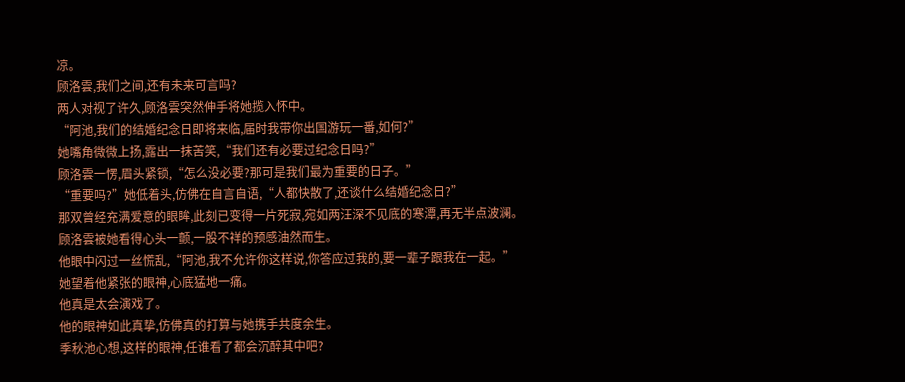凉。
顾洛雲,我们之间,还有未来可言吗?
两人对视了许久,顾洛雲突然伸手将她揽入怀中。
“阿池,我们的结婚纪念日即将来临,届时我带你出国游玩一番,如何?”
她嘴角微微上扬,露出一抹苦笑,“我们还有必要过纪念日吗?”
顾洛雲一愣,眉头紧锁,“怎么没必要?那可是我们最为重要的日子。”
“重要吗?”她低着头,仿佛在自言自语,“人都快散了,还谈什么结婚纪念日?”
那双曾经充满爱意的眼眸,此刻已变得一片死寂,宛如两汪深不见底的寒潭,再无半点波澜。
顾洛雲被她看得心头一颤,一股不祥的预感油然而生。
他眼中闪过一丝慌乱,“阿池,我不允许你这样说,你答应过我的,要一辈子跟我在一起。”
她望着他紧张的眼神,心底猛地一痛。
他真是太会演戏了。
他的眼神如此真挚,仿佛真的打算与她携手共度余生。
季秋池心想,这样的眼神,任谁看了都会沉醉其中吧?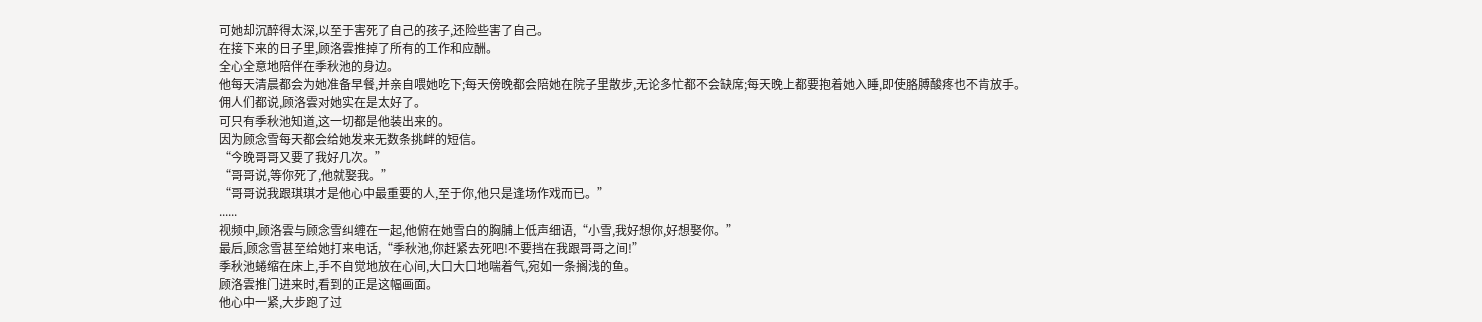可她却沉醉得太深,以至于害死了自己的孩子,还险些害了自己。
在接下来的日子里,顾洛雲推掉了所有的工作和应酬。
全心全意地陪伴在季秋池的身边。
他每天清晨都会为她准备早餐,并亲自喂她吃下;每天傍晚都会陪她在院子里散步,无论多忙都不会缺席;每天晚上都要抱着她入睡,即使胳膊酸疼也不肯放手。
佣人们都说,顾洛雲对她实在是太好了。
可只有季秋池知道,这一切都是他装出来的。
因为顾念雪每天都会给她发来无数条挑衅的短信。
“今晚哥哥又要了我好几次。”
“哥哥说,等你死了,他就娶我。”
“哥哥说我跟琪琪才是他心中最重要的人,至于你,他只是逢场作戏而已。”
......
视频中,顾洛雲与顾念雪纠缠在一起,他俯在她雪白的胸脯上低声细语,“小雪,我好想你,好想娶你。”
最后,顾念雪甚至给她打来电话,“季秋池,你赶紧去死吧!不要挡在我跟哥哥之间!”
季秋池蜷缩在床上,手不自觉地放在心间,大口大口地喘着气,宛如一条搁浅的鱼。
顾洛雲推门进来时,看到的正是这幅画面。
他心中一紧,大步跑了过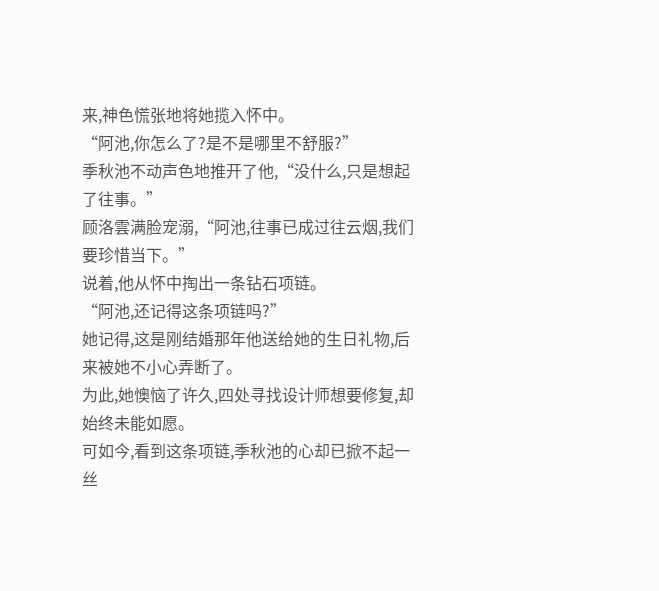来,神色慌张地将她揽入怀中。
“阿池,你怎么了?是不是哪里不舒服?”
季秋池不动声色地推开了他,“没什么,只是想起了往事。”
顾洛雲满脸宠溺,“阿池,往事已成过往云烟,我们要珍惜当下。”
说着,他从怀中掏出一条钻石项链。
“阿池,还记得这条项链吗?”
她记得,这是刚结婚那年他送给她的生日礼物,后来被她不小心弄断了。
为此,她懊恼了许久,四处寻找设计师想要修复,却始终未能如愿。
可如今,看到这条项链,季秋池的心却已掀不起一丝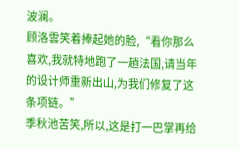波澜。
顾洛雲笑着捧起她的脸,“看你那么喜欢,我就特地跑了一趟法国,请当年的设计师重新出山,为我们修复了这条项链。”
季秋池苦笑,所以,这是打一巴掌再给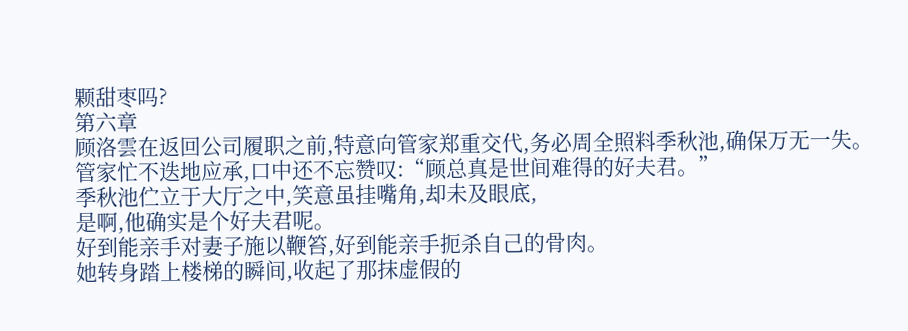颗甜枣吗?
第六章
顾洛雲在返回公司履职之前,特意向管家郑重交代,务必周全照料季秋池,确保万无一失。
管家忙不迭地应承,口中还不忘赞叹:“顾总真是世间难得的好夫君。”
季秋池伫立于大厅之中,笑意虽挂嘴角,却未及眼底,
是啊,他确实是个好夫君呢。
好到能亲手对妻子施以鞭笞,好到能亲手扼杀自己的骨肉。
她转身踏上楼梯的瞬间,收起了那抹虚假的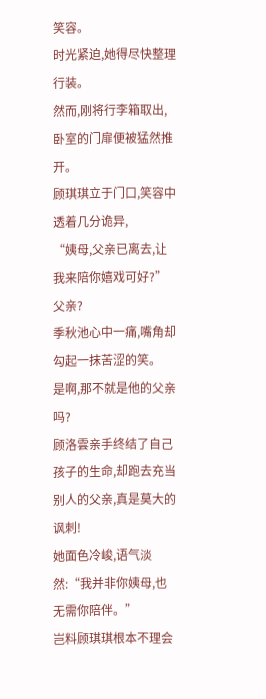笑容。
时光紧迫,她得尽快整理行装。
然而,刚将行李箱取出,卧室的门扉便被猛然推开。
顾琪琪立于门口,笑容中透着几分诡异,
“姨母,父亲已离去,让我来陪你嬉戏可好?”
父亲?
季秋池心中一痛,嘴角却勾起一抹苦涩的笑。
是啊,那不就是他的父亲吗?
顾洛雲亲手终结了自己孩子的生命,却跑去充当别人的父亲,真是莫大的讽刺!
她面色冷峻,语气淡然:“我并非你姨母,也无需你陪伴。”
岂料顾琪琪根本不理会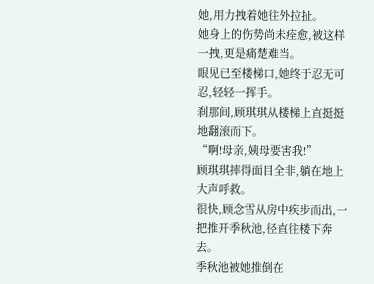她,用力拽着她往外拉扯。
她身上的伤势尚未痊愈,被这样一拽,更是痛楚难当。
眼见已至楼梯口,她终于忍无可忍,轻轻一挥手。
刹那间,顾琪琪从楼梯上直挺挺地翻滚而下。
“啊!母亲,姨母要害我!”
顾琪琪摔得面目全非,躺在地上大声呼救。
很快,顾念雪从房中疾步而出,一把推开季秋池,径直往楼下奔去。
季秋池被她推倒在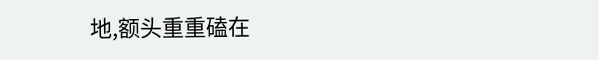地,额头重重磕在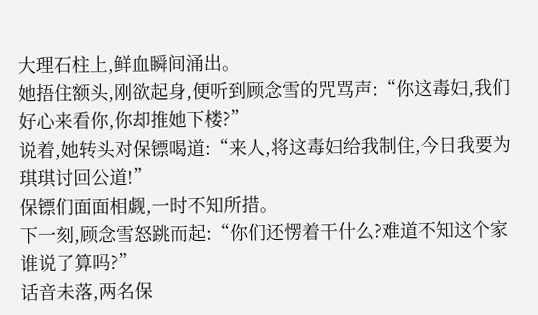大理石柱上,鲜血瞬间涌出。
她捂住额头,刚欲起身,便听到顾念雪的咒骂声:“你这毒妇,我们好心来看你,你却推她下楼?”
说着,她转头对保镖喝道:“来人,将这毒妇给我制住,今日我要为琪琪讨回公道!”
保镖们面面相觑,一时不知所措。
下一刻,顾念雪怒跳而起:“你们还愣着干什么?难道不知这个家谁说了算吗?”
话音未落,两名保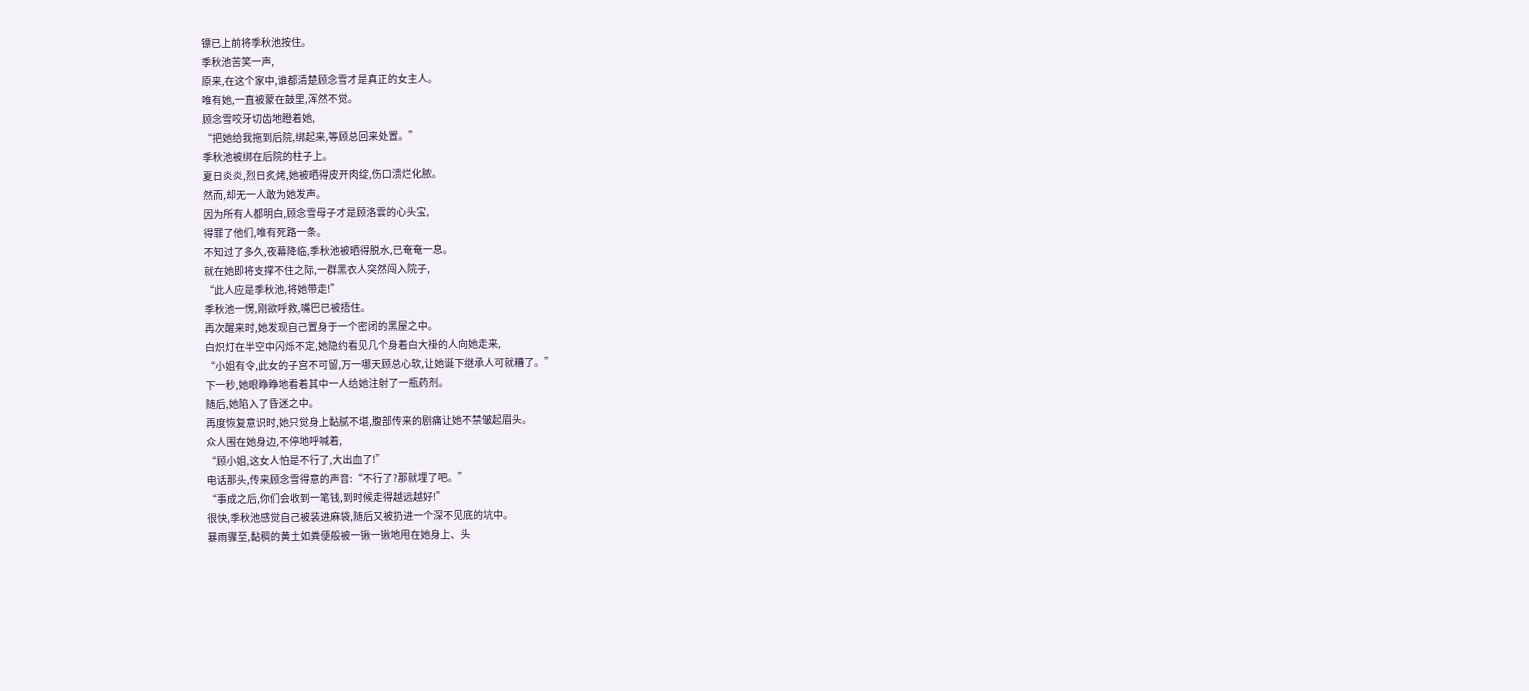镖已上前将季秋池按住。
季秋池苦笑一声,
原来,在这个家中,谁都清楚顾念雪才是真正的女主人。
唯有她,一直被蒙在鼓里,浑然不觉。
顾念雪咬牙切齿地瞪着她,
“把她给我拖到后院,绑起来,等顾总回来处置。”
季秋池被绑在后院的柱子上。
夏日炎炎,烈日炙烤,她被晒得皮开肉绽,伤口溃烂化脓。
然而,却无一人敢为她发声。
因为所有人都明白,顾念雪母子才是顾洛雲的心头宝,
得罪了他们,唯有死路一条。
不知过了多久,夜幕降临,季秋池被晒得脱水,已奄奄一息。
就在她即将支撑不住之际,一群黑衣人突然闯入院子,
“此人应是季秋池,将她带走!”
季秋池一愣,刚欲呼救,嘴巴已被捂住。
再次醒来时,她发现自己置身于一个密闭的黑屋之中。
白炽灯在半空中闪烁不定,她隐约看见几个身着白大褂的人向她走来,
“小姐有令,此女的子宫不可留,万一哪天顾总心软,让她诞下继承人可就糟了。”
下一秒,她眼睁睁地看着其中一人给她注射了一瓶药剂。
随后,她陷入了昏迷之中。
再度恢复意识时,她只觉身上黏腻不堪,腹部传来的剧痛让她不禁皱起眉头。
众人围在她身边,不停地呼喊着,
“顾小姐,这女人怕是不行了,大出血了!”
电话那头,传来顾念雪得意的声音:“不行了?那就埋了吧。”
“事成之后,你们会收到一笔钱,到时候走得越远越好!”
很快,季秋池感觉自己被装进麻袋,随后又被扔进一个深不见底的坑中。
暴雨骤至,黏稠的黄土如粪便般被一锹一锹地甩在她身上、头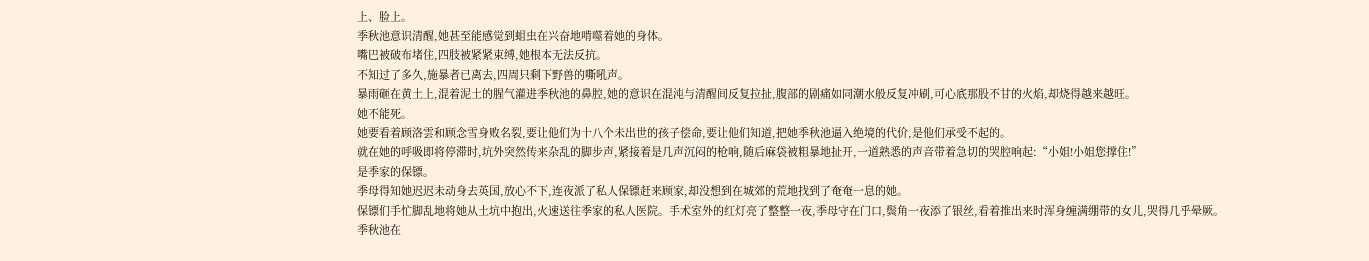上、脸上。
季秋池意识清醒,她甚至能感觉到蛆虫在兴奋地啃噬着她的身体。
嘴巴被破布堵住,四肢被紧紧束缚,她根本无法反抗。
不知过了多久,施暴者已离去,四周只剩下野兽的嘶吼声。
暴雨砸在黄土上,混着泥土的腥气灌进季秋池的鼻腔,她的意识在混沌与清醒间反复拉扯,腹部的剧痛如同潮水般反复冲刷,可心底那股不甘的火焰,却烧得越来越旺。
她不能死。
她要看着顾洛雲和顾念雪身败名裂,要让他们为十八个未出世的孩子偿命,要让他们知道,把她季秋池逼入绝境的代价,是他们承受不起的。
就在她的呼吸即将停滞时,坑外突然传来杂乱的脚步声,紧接着是几声沉闷的枪响,随后麻袋被粗暴地扯开,一道熟悉的声音带着急切的哭腔响起:“小姐!小姐您撑住!”
是季家的保镖。
季母得知她迟迟未动身去英国,放心不下,连夜派了私人保镖赶来顾家,却没想到在城郊的荒地找到了奄奄一息的她。
保镖们手忙脚乱地将她从土坑中抱出,火速送往季家的私人医院。手术室外的红灯亮了整整一夜,季母守在门口,鬓角一夜添了银丝,看着推出来时浑身缠满绷带的女儿,哭得几乎晕厥。
季秋池在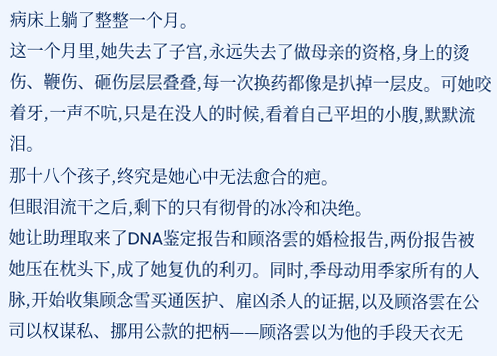病床上躺了整整一个月。
这一个月里,她失去了子宫,永远失去了做母亲的资格,身上的烫伤、鞭伤、砸伤层层叠叠,每一次换药都像是扒掉一层皮。可她咬着牙,一声不吭,只是在没人的时候,看着自己平坦的小腹,默默流泪。
那十八个孩子,终究是她心中无法愈合的疤。
但眼泪流干之后,剩下的只有彻骨的冰冷和决绝。
她让助理取来了DNA鉴定报告和顾洛雲的婚检报告,两份报告被她压在枕头下,成了她复仇的利刃。同时,季母动用季家所有的人脉,开始收集顾念雪买通医护、雇凶杀人的证据,以及顾洛雲在公司以权谋私、挪用公款的把柄——顾洛雲以为他的手段天衣无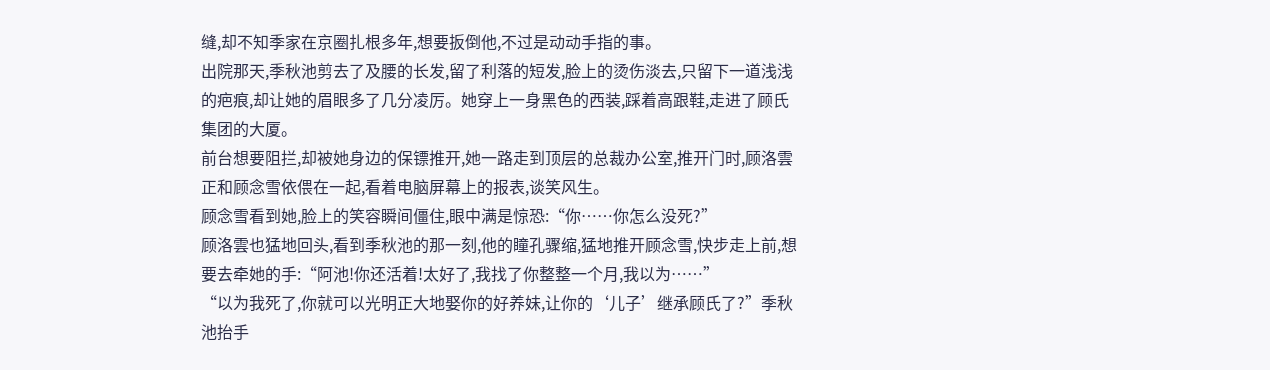缝,却不知季家在京圈扎根多年,想要扳倒他,不过是动动手指的事。
出院那天,季秋池剪去了及腰的长发,留了利落的短发,脸上的烫伤淡去,只留下一道浅浅的疤痕,却让她的眉眼多了几分凌厉。她穿上一身黑色的西装,踩着高跟鞋,走进了顾氏集团的大厦。
前台想要阻拦,却被她身边的保镖推开,她一路走到顶层的总裁办公室,推开门时,顾洛雲正和顾念雪依偎在一起,看着电脑屏幕上的报表,谈笑风生。
顾念雪看到她,脸上的笑容瞬间僵住,眼中满是惊恐:“你……你怎么没死?”
顾洛雲也猛地回头,看到季秋池的那一刻,他的瞳孔骤缩,猛地推开顾念雪,快步走上前,想要去牵她的手:“阿池!你还活着!太好了,我找了你整整一个月,我以为……”
“以为我死了,你就可以光明正大地娶你的好养妹,让你的‘儿子’继承顾氏了?”季秋池抬手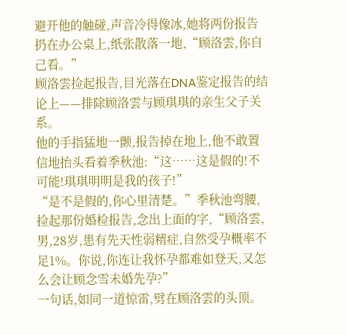避开他的触碰,声音冷得像冰,她将两份报告扔在办公桌上,纸张散落一地,“顾洛雲,你自己看。”
顾洛雲捡起报告,目光落在DNA鉴定报告的结论上——排除顾洛雲与顾琪琪的亲生父子关系。
他的手指猛地一颤,报告掉在地上,他不敢置信地抬头看着季秋池:“这……这是假的!不可能!琪琪明明是我的孩子!”
“是不是假的,你心里清楚。”季秋池弯腰,捡起那份婚检报告,念出上面的字,“顾洛雲,男,28岁,患有先天性弱精症,自然受孕概率不足1%。你说,你连让我怀孕都难如登天,又怎么会让顾念雪未婚先孕?”
一句话,如同一道惊雷,劈在顾洛雲的头顶。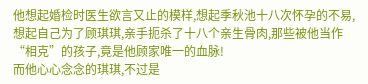他想起婚检时医生欲言又止的模样,想起季秋池十八次怀孕的不易,想起自己为了顾琪琪,亲手扼杀了十八个亲生骨肉,那些被他当作“相克”的孩子,竟是他顾家唯一的血脉!
而他心心念念的琪琪,不过是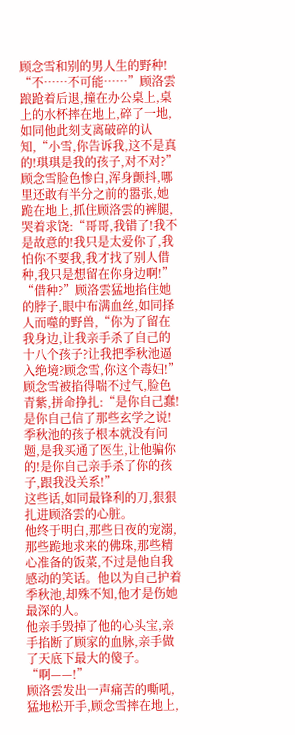顾念雪和别的男人生的野种!
“不……不可能……”顾洛雲踉跄着后退,撞在办公桌上,桌上的水杯摔在地上,碎了一地,如同他此刻支离破碎的认知,“小雪,你告诉我,这不是真的!琪琪是我的孩子,对不对?”
顾念雪脸色惨白,浑身颤抖,哪里还敢有半分之前的嚣张,她跪在地上,抓住顾洛雲的裤腿,哭着求饶:“哥哥,我错了!我不是故意的!我只是太爱你了,我怕你不要我,我才找了别人借种,我只是想留在你身边啊!”
“借种?”顾洛雲猛地掐住她的脖子,眼中布满血丝,如同择人而噬的野兽,“你为了留在我身边,让我亲手杀了自己的十八个孩子?让我把季秋池逼入绝境?顾念雪,你这个毒妇!”
顾念雪被掐得喘不过气,脸色青紫,拼命挣扎:“是你自己蠢!是你自己信了那些玄学之说!季秋池的孩子根本就没有问题,是我买通了医生,让他骗你的!是你自己亲手杀了你的孩子,跟我没关系!”
这些话,如同最锋利的刀,狠狠扎进顾洛雲的心脏。
他终于明白,那些日夜的宠溺,那些跪地求来的佛珠,那些精心准备的饭菜,不过是他自我感动的笑话。他以为自己护着季秋池,却殊不知,他才是伤她最深的人。
他亲手毁掉了他的心头宝,亲手掐断了顾家的血脉,亲手做了天底下最大的傻子。
“啊——!”
顾洛雲发出一声痛苦的嘶吼,猛地松开手,顾念雪摔在地上,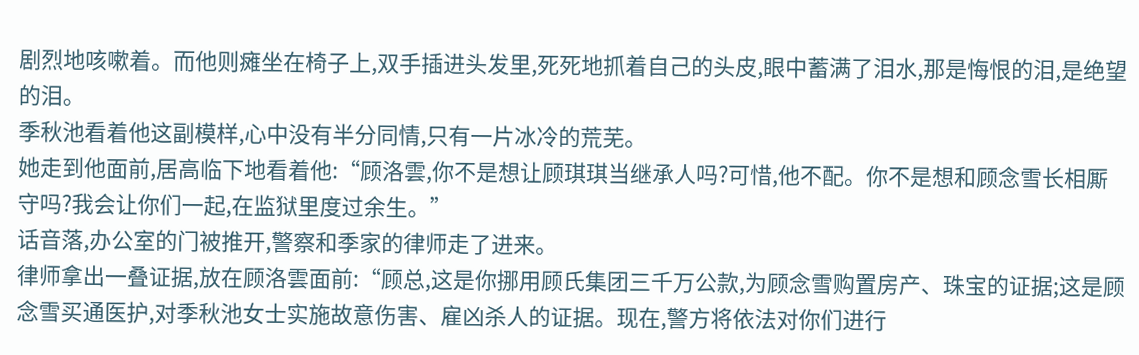剧烈地咳嗽着。而他则瘫坐在椅子上,双手插进头发里,死死地抓着自己的头皮,眼中蓄满了泪水,那是悔恨的泪,是绝望的泪。
季秋池看着他这副模样,心中没有半分同情,只有一片冰冷的荒芜。
她走到他面前,居高临下地看着他:“顾洛雲,你不是想让顾琪琪当继承人吗?可惜,他不配。你不是想和顾念雪长相厮守吗?我会让你们一起,在监狱里度过余生。”
话音落,办公室的门被推开,警察和季家的律师走了进来。
律师拿出一叠证据,放在顾洛雲面前:“顾总,这是你挪用顾氏集团三千万公款,为顾念雪购置房产、珠宝的证据;这是顾念雪买通医护,对季秋池女士实施故意伤害、雇凶杀人的证据。现在,警方将依法对你们进行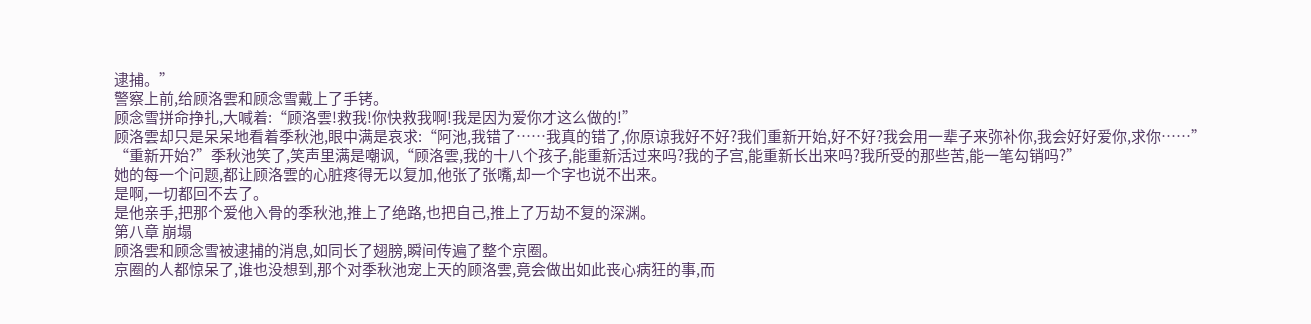逮捕。”
警察上前,给顾洛雲和顾念雪戴上了手铐。
顾念雪拼命挣扎,大喊着:“顾洛雲!救我!你快救我啊!我是因为爱你才这么做的!”
顾洛雲却只是呆呆地看着季秋池,眼中满是哀求:“阿池,我错了……我真的错了,你原谅我好不好?我们重新开始,好不好?我会用一辈子来弥补你,我会好好爱你,求你……”
“重新开始?”季秋池笑了,笑声里满是嘲讽,“顾洛雲,我的十八个孩子,能重新活过来吗?我的子宫,能重新长出来吗?我所受的那些苦,能一笔勾销吗?”
她的每一个问题,都让顾洛雲的心脏疼得无以复加,他张了张嘴,却一个字也说不出来。
是啊,一切都回不去了。
是他亲手,把那个爱他入骨的季秋池,推上了绝路,也把自己,推上了万劫不复的深渊。
第八章 崩塌
顾洛雲和顾念雪被逮捕的消息,如同长了翅膀,瞬间传遍了整个京圈。
京圈的人都惊呆了,谁也没想到,那个对季秋池宠上天的顾洛雲,竟会做出如此丧心病狂的事,而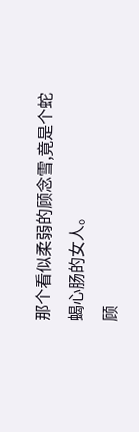那个看似柔弱的顾念雪,竟是个蛇蝎心肠的女人。
顾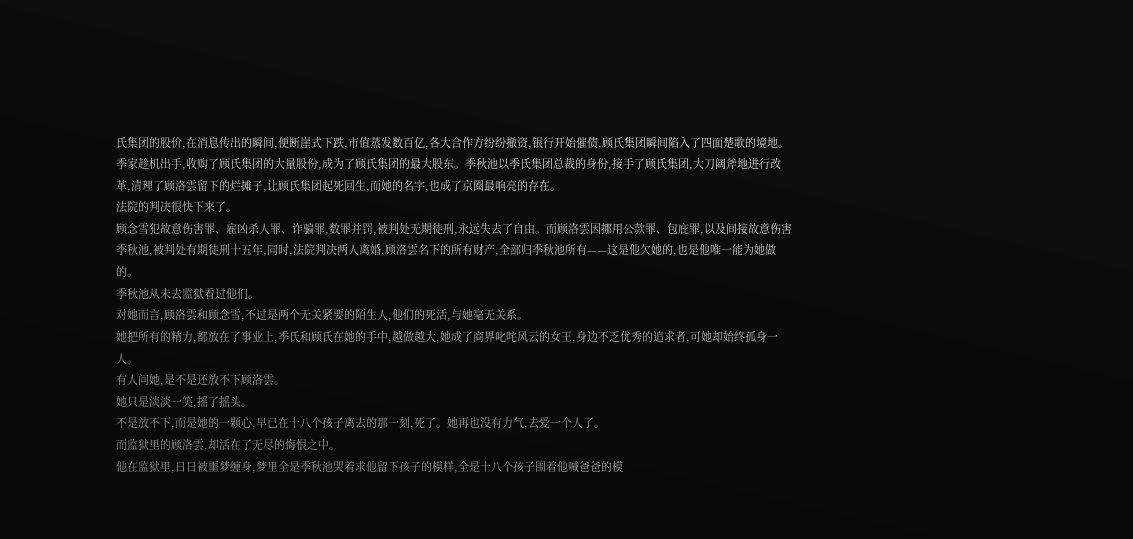氏集团的股价,在消息传出的瞬间,便断崖式下跌,市值蒸发数百亿,各大合作方纷纷撤资,银行开始催债,顾氏集团瞬间陷入了四面楚歌的境地。
季家趁机出手,收购了顾氏集团的大量股份,成为了顾氏集团的最大股东。季秋池以季氏集团总裁的身份,接手了顾氏集团,大刀阔斧地进行改革,清理了顾洛雲留下的烂摊子,让顾氏集团起死回生,而她的名字,也成了京圈最响亮的存在。
法院的判决很快下来了。
顾念雪犯故意伤害罪、雇凶杀人罪、诈骗罪,数罪并罚,被判处无期徒刑,永远失去了自由。而顾洛雲因挪用公款罪、包庇罪,以及间接故意伤害季秋池,被判处有期徒刑十五年,同时,法院判决两人离婚,顾洛雲名下的所有财产,全部归季秋池所有——这是他欠她的,也是他唯一能为她做的。
季秋池从未去监狱看过他们。
对她而言,顾洛雲和顾念雪,不过是两个无关紧要的陌生人,他们的死活,与她毫无关系。
她把所有的精力,都放在了事业上,季氏和顾氏在她的手中,越做越大,她成了商界叱咤风云的女王,身边不乏优秀的追求者,可她却始终孤身一人。
有人问她,是不是还放不下顾洛雲。
她只是淡淡一笑,摇了摇头。
不是放不下,而是她的一颗心,早已在十八个孩子离去的那一刻,死了。她再也没有力气,去爱一个人了。
而监狱里的顾洛雲,却活在了无尽的悔恨之中。
他在监狱里,日日被噩梦缠身,梦里全是季秋池哭着求他留下孩子的模样,全是十八个孩子围着他喊爸爸的模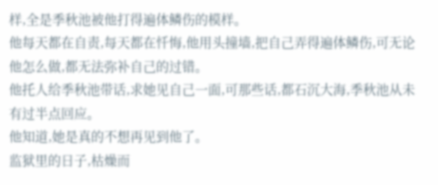样,全是季秋池被他打得遍体鳞伤的模样。
他每天都在自责,每天都在忏悔,他用头撞墙,把自己弄得遍体鳞伤,可无论他怎么做,都无法弥补自己的过错。
他托人给季秋池带话,求她见自己一面,可那些话,都石沉大海,季秋池从未有过半点回应。
他知道,她是真的不想再见到他了。
监狱里的日子,枯燥而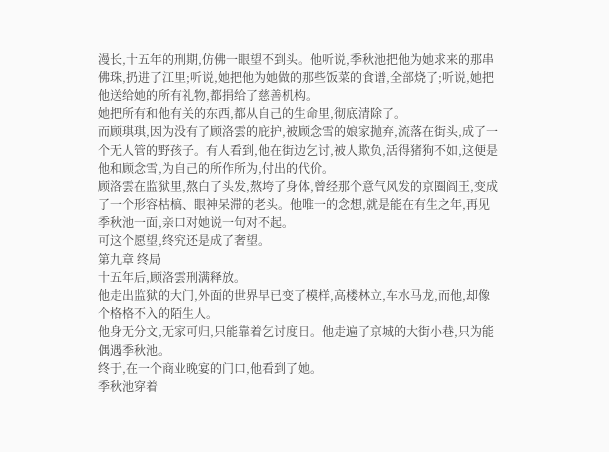漫长,十五年的刑期,仿佛一眼望不到头。他听说,季秋池把他为她求来的那串佛珠,扔进了江里;听说,她把他为她做的那些饭菜的食谱,全部烧了;听说,她把他送给她的所有礼物,都捐给了慈善机构。
她把所有和他有关的东西,都从自己的生命里,彻底清除了。
而顾琪琪,因为没有了顾洛雲的庇护,被顾念雪的娘家抛弃,流落在街头,成了一个无人管的野孩子。有人看到,他在街边乞讨,被人欺负,活得猪狗不如,这便是他和顾念雪,为自己的所作所为,付出的代价。
顾洛雲在监狱里,熬白了头发,熬垮了身体,曾经那个意气风发的京圈阎王,变成了一个形容枯槁、眼神呆滞的老头。他唯一的念想,就是能在有生之年,再见季秋池一面,亲口对她说一句对不起。
可这个愿望,终究还是成了奢望。
第九章 终局
十五年后,顾洛雲刑满释放。
他走出监狱的大门,外面的世界早已变了模样,高楼林立,车水马龙,而他,却像个格格不入的陌生人。
他身无分文,无家可归,只能靠着乞讨度日。他走遍了京城的大街小巷,只为能偶遇季秋池。
终于,在一个商业晚宴的门口,他看到了她。
季秋池穿着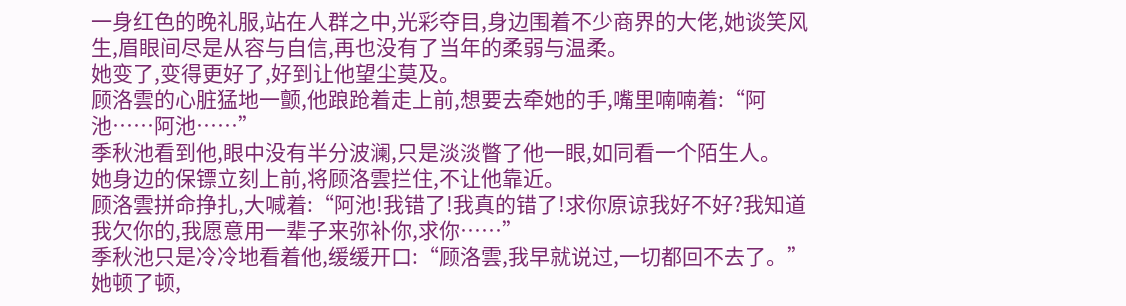一身红色的晚礼服,站在人群之中,光彩夺目,身边围着不少商界的大佬,她谈笑风生,眉眼间尽是从容与自信,再也没有了当年的柔弱与温柔。
她变了,变得更好了,好到让他望尘莫及。
顾洛雲的心脏猛地一颤,他踉跄着走上前,想要去牵她的手,嘴里喃喃着:“阿池……阿池……”
季秋池看到他,眼中没有半分波澜,只是淡淡瞥了他一眼,如同看一个陌生人。
她身边的保镖立刻上前,将顾洛雲拦住,不让他靠近。
顾洛雲拼命挣扎,大喊着:“阿池!我错了!我真的错了!求你原谅我好不好?我知道我欠你的,我愿意用一辈子来弥补你,求你……”
季秋池只是冷冷地看着他,缓缓开口:“顾洛雲,我早就说过,一切都回不去了。”
她顿了顿,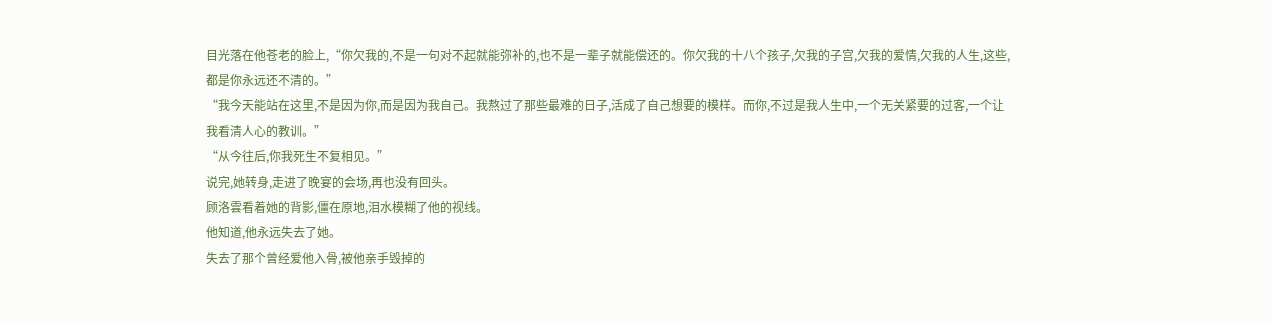目光落在他苍老的脸上,“你欠我的,不是一句对不起就能弥补的,也不是一辈子就能偿还的。你欠我的十八个孩子,欠我的子宫,欠我的爱情,欠我的人生,这些,都是你永远还不清的。”
“我今天能站在这里,不是因为你,而是因为我自己。我熬过了那些最难的日子,活成了自己想要的模样。而你,不过是我人生中,一个无关紧要的过客,一个让我看清人心的教训。”
“从今往后,你我死生不复相见。”
说完,她转身,走进了晚宴的会场,再也没有回头。
顾洛雲看着她的背影,僵在原地,泪水模糊了他的视线。
他知道,他永远失去了她。
失去了那个曾经爱他入骨,被他亲手毁掉的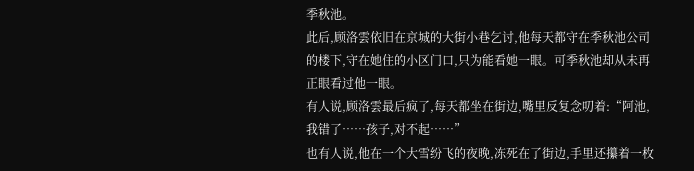季秋池。
此后,顾洛雲依旧在京城的大街小巷乞讨,他每天都守在季秋池公司的楼下,守在她住的小区门口,只为能看她一眼。可季秋池却从未再正眼看过他一眼。
有人说,顾洛雲最后疯了,每天都坐在街边,嘴里反复念叨着:“阿池,我错了……孩子,对不起……”
也有人说,他在一个大雪纷飞的夜晚,冻死在了街边,手里还攥着一枚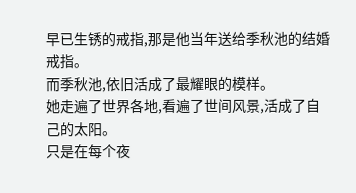早已生锈的戒指,那是他当年送给季秋池的结婚戒指。
而季秋池,依旧活成了最耀眼的模样。
她走遍了世界各地,看遍了世间风景,活成了自己的太阳。
只是在每个夜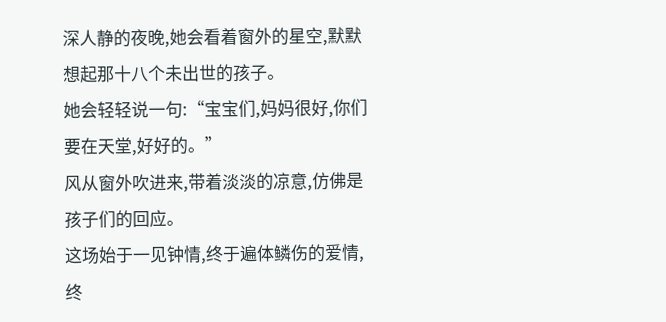深人静的夜晚,她会看着窗外的星空,默默想起那十八个未出世的孩子。
她会轻轻说一句:“宝宝们,妈妈很好,你们要在天堂,好好的。”
风从窗外吹进来,带着淡淡的凉意,仿佛是孩子们的回应。
这场始于一见钟情,终于遍体鳞伤的爱情,终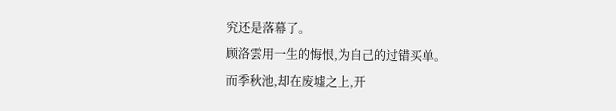究还是落幕了。
顾洛雲用一生的悔恨,为自己的过错买单。
而季秋池,却在废墟之上,开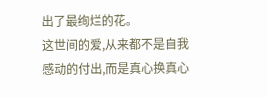出了最绚烂的花。
这世间的爱,从来都不是自我感动的付出,而是真心换真心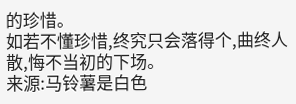的珍惜。
如若不懂珍惜,终究只会落得个,曲终人散,悔不当初的下场。
来源:马铃薯是白色